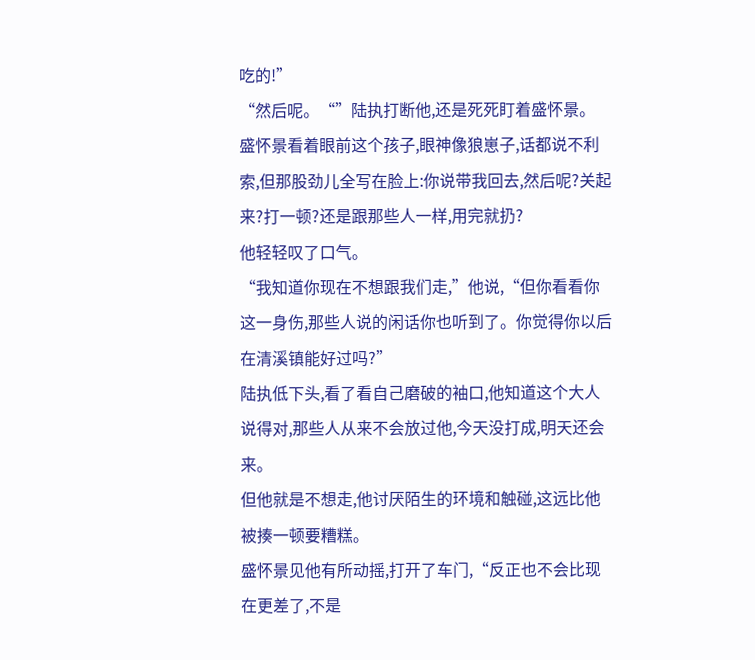吃的!”
“然后呢。“”陆执打断他,还是死死盯着盛怀景。
盛怀景看着眼前这个孩子,眼神像狼崽子,话都说不利索,但那股劲儿全写在脸上:你说带我回去,然后呢?关起来?打一顿?还是跟那些人一样,用完就扔?
他轻轻叹了口气。
“我知道你现在不想跟我们走,”他说,“但你看看你这一身伤,那些人说的闲话你也听到了。你觉得你以后在清溪镇能好过吗?”
陆执低下头,看了看自己磨破的袖口,他知道这个大人说得对,那些人从来不会放过他,今天没打成,明天还会来。
但他就是不想走,他讨厌陌生的环境和触碰,这远比他被揍一顿要糟糕。
盛怀景见他有所动摇,打开了车门,“反正也不会比现在更差了,不是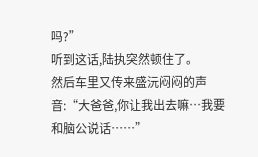吗?”
听到这话,陆执突然顿住了。
然后车里又传来盛沅闷闷的声音:“大爸爸,你让我出去嘛…我要和脑公说话……”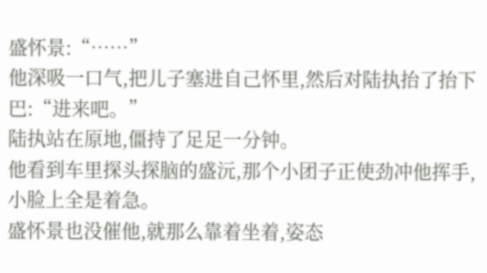盛怀景:“……”
他深吸一口气,把儿子塞进自己怀里,然后对陆执抬了抬下巴:“进来吧。”
陆执站在原地,僵持了足足一分钟。
他看到车里探头探脑的盛沅,那个小团子正使劲冲他挥手,小脸上全是着急。
盛怀景也没催他,就那么靠着坐着,姿态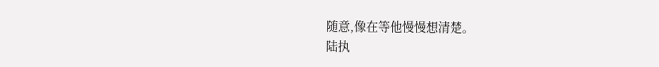随意,像在等他慢慢想清楚。
陆执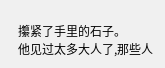攥紧了手里的石子。
他见过太多大人了,那些人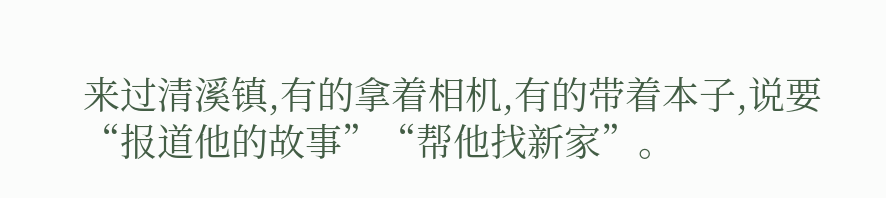来过清溪镇,有的拿着相机,有的带着本子,说要“报道他的故事”“帮他找新家”。